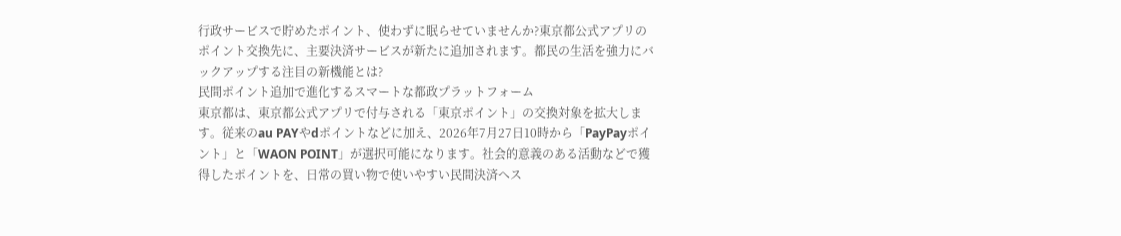行政サービスで貯めたポイント、使わずに眠らせていませんか?東京都公式アプリのポイント交換先に、主要決済サービスが新たに追加されます。都民の生活を強力にバックアップする注目の新機能とは?
民間ポイント追加で進化するスマートな都政プラットフォーム
東京都は、東京都公式アプリで付与される「東京ポイント」の交換対象を拡大します。従来のau PAYやdポイントなどに加え、2026年7月27日10時から「PayPayポイント」と「WAON POINT」が選択可能になります。社会的意義のある活動などで獲得したポイントを、日常の買い物で使いやすい民間決済へス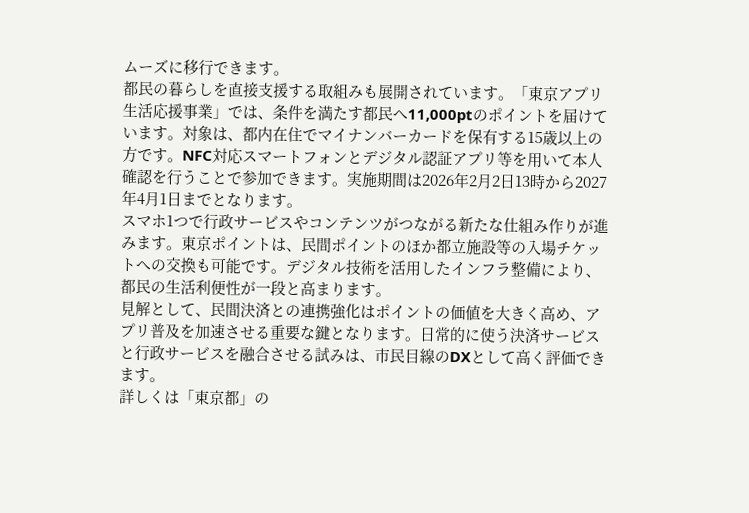ムーズに移行できます。
都民の暮らしを直接支援する取組みも展開されています。「東京アプリ生活応援事業」では、条件を満たす都民へ11,000ptのポイントを届けています。対象は、都内在住でマイナンバーカードを保有する15歳以上の方です。NFC対応スマートフォンとデジタル認証アプリ等を用いて本人確認を行うことで参加できます。実施期間は2026年2月2日13時から2027年4月1日までとなります。
スマホ1つで行政サービスやコンテンツがつながる新たな仕組み作りが進みます。東京ポイントは、民間ポイントのほか都立施設等の入場チケットへの交換も可能です。デジタル技術を活用したインフラ整備により、都民の生活利便性が一段と高まります。
見解として、民間決済との連携強化はポイントの価値を大きく高め、アプリ普及を加速させる重要な鍵となります。日常的に使う決済サービスと行政サービスを融合させる試みは、市民目線のDXとして高く評価できます。
詳しくは「東京都」の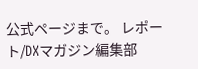公式ページまで。 レポート/DXマガジン編集部